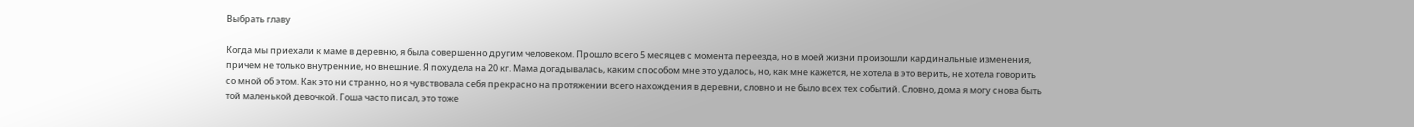Выбрать главу

Когда мы приехали к маме в деревню, я была совершенно другим человеком. Прошло всего 5 месяцев с момента переезда, но в моей жизни произошли кардинальные изменения, причем не только внутренние, но внешние. Я похудела на 20 кг. Мама догадывалась, каким способом мне это удалось, но, как мне кажется, не хотела в это верить, не хотела говорить со мной об этом. Как это ни странно, но я чувствовала себя прекрасно на протяжении всего нахождения в деревни, словно и не было всех тех событий. Словно, дома я могу снова быть той маленькой девочкой. Гоша часто писал, это тоже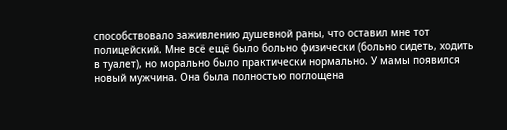способствовало заживлению душевной раны, что оставил мне тот полицейский. Мне всё ещё было больно физически (больно сидеть, ходить в туалет), но морально было практически нормально. У мамы появился новый мужчина. Она была полностью поглощена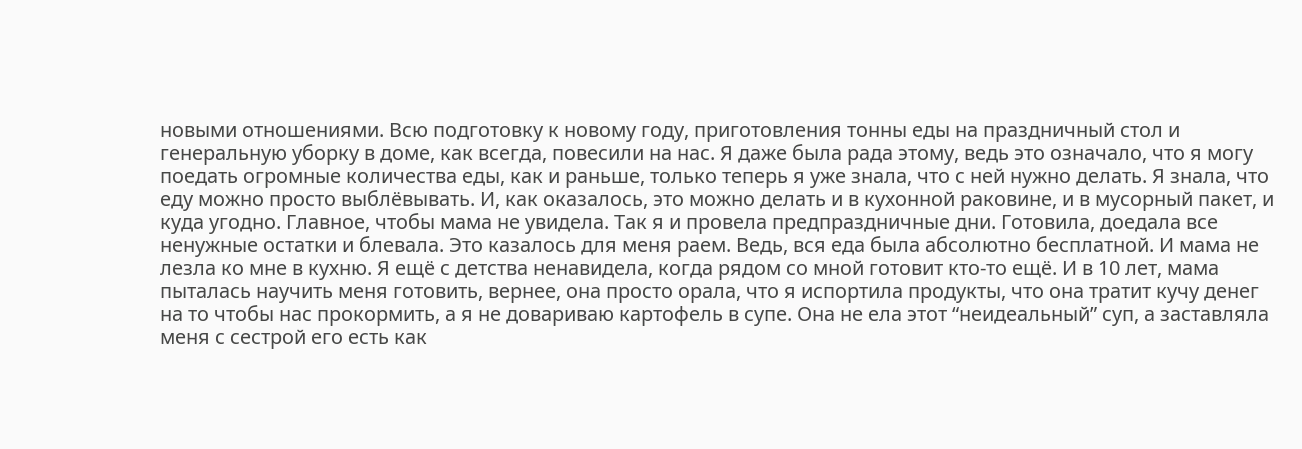новыми отношениями. Всю подготовку к новому году, приготовления тонны еды на праздничный стол и генеральную уборку в доме, как всегда, повесили на нас. Я даже была рада этому, ведь это означало, что я могу поедать огромные количества еды, как и раньше, только теперь я уже знала, что с ней нужно делать. Я знала, что еду можно просто выблёвывать. И, как оказалось, это можно делать и в кухонной раковине, и в мусорный пакет, и куда угодно. Главное, чтобы мама не увидела. Так я и провела предпраздничные дни. Готовила, доедала все ненужные остатки и блевала. Это казалось для меня раем. Ведь, вся еда была абсолютно бесплатной. И мама не лезла ко мне в кухню. Я ещё с детства ненавидела, когда рядом со мной готовит кто-то ещё. И в 10 лет, мама пыталась научить меня готовить, вернее, она просто орала, что я испортила продукты, что она тратит кучу денег на то чтобы нас прокормить, а я не довариваю картофель в супе. Она не ела этот “неидеальный” суп, а заставляла меня с сестрой его есть как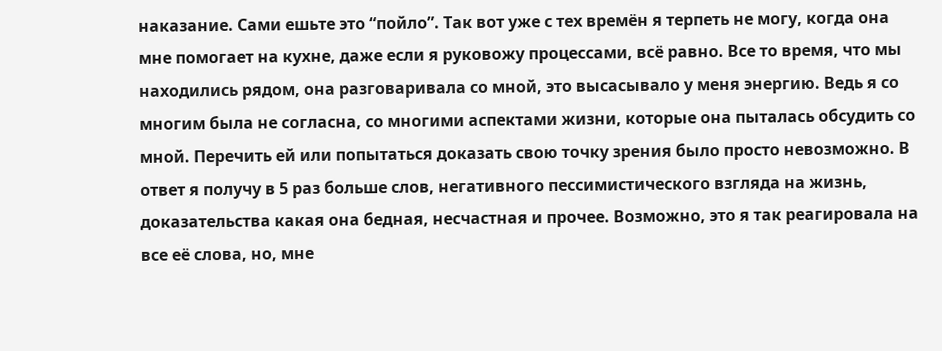наказание. Сами ешьте это “пойло”. Так вот уже с тех времён я терпеть не могу, когда она мне помогает на кухне, даже если я руковожу процессами, всё равно. Все то время, что мы находились рядом, она разговаривала со мной, это высасывало у меня энергию. Ведь я со многим была не согласна, со многими аспектами жизни, которые она пыталась обсудить со мной. Перечить ей или попытаться доказать свою точку зрения было просто невозможно. В ответ я получу в 5 раз больше слов, негативного пессимистического взгляда на жизнь, доказательства какая она бедная, несчастная и прочее. Возможно, это я так реагировала на все её слова, но, мне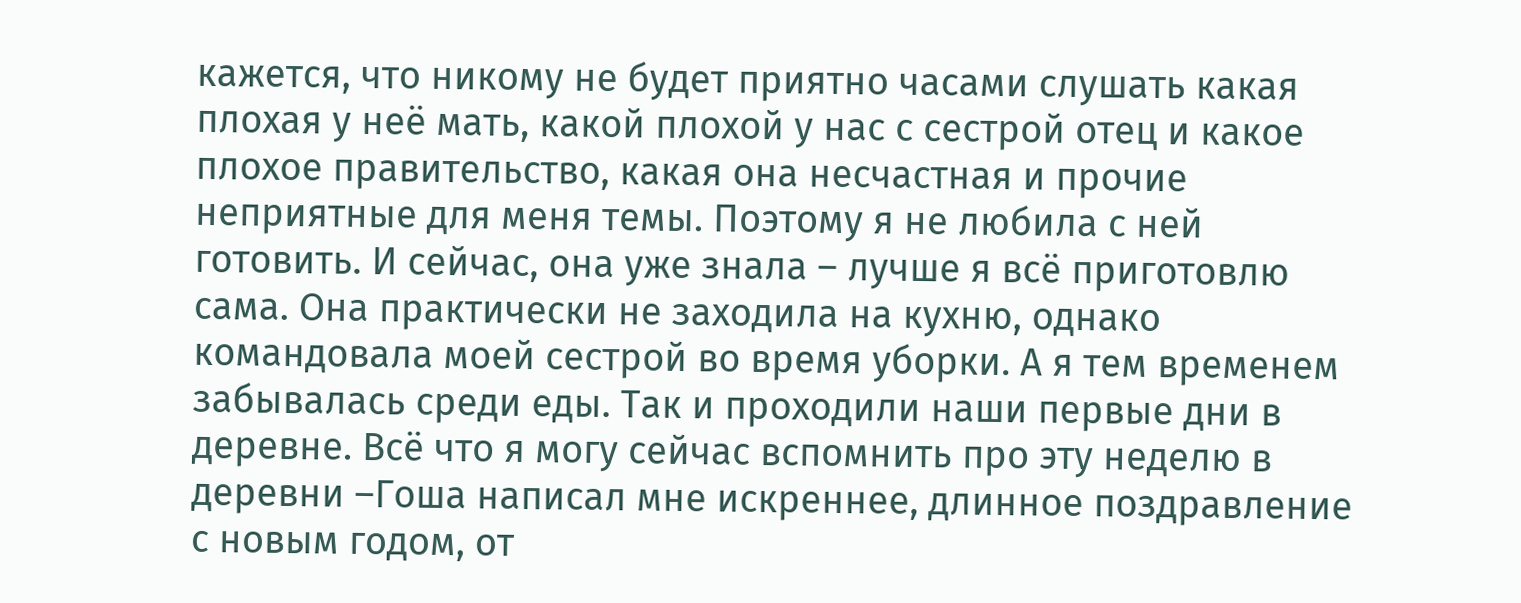кажется, что никому не будет приятно часами слушать какая плохая у неё мать, какой плохой у нас с сестрой отец и какое плохое правительство, какая она несчастная и прочие неприятные для меня темы. Поэтому я не любила с ней готовить. И сейчас, она уже знала – лучше я всё приготовлю сама. Она практически не заходила на кухню, однако командовала моей сестрой во время уборки. А я тем временем забывалась среди еды. Так и проходили наши первые дни в деревне. Всё что я могу сейчас вспомнить про эту неделю в деревни –Гоша написал мне искреннее, длинное поздравление с новым годом, от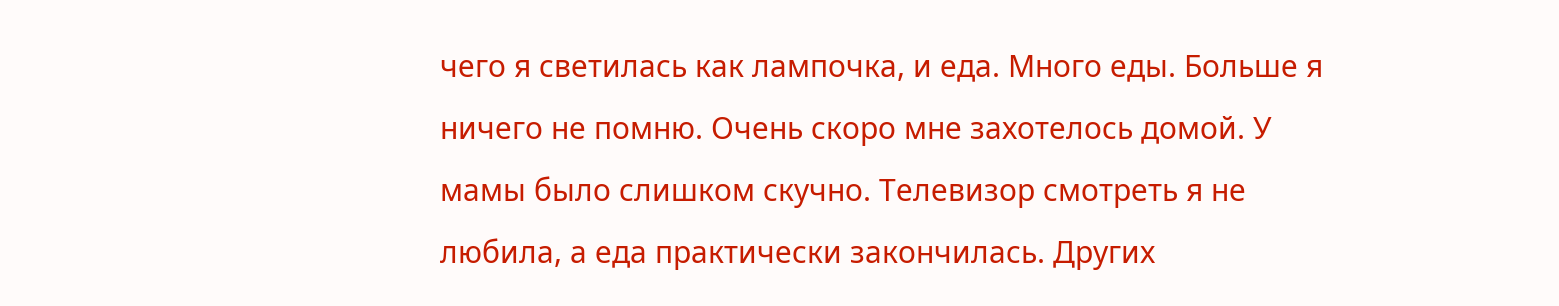чего я светилась как лампочка, и еда. Много еды. Больше я ничего не помню. Очень скоро мне захотелось домой. У мамы было слишком скучно. Телевизор смотреть я не любила, а еда практически закончилась. Других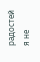радостей я не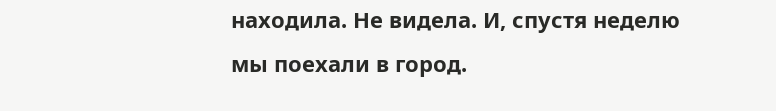находила. Не видела. И, спустя неделю мы поехали в город.